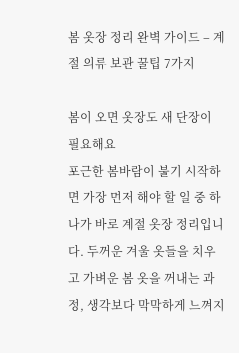봄 옷장 정리 완벽 가이드 – 계절 의류 보관 꿀팁 7가지

봄이 오면 옷장도 새 단장이 필요해요
포근한 봄바람이 불기 시작하면 가장 먼저 해야 할 일 중 하나가 바로 계절 옷장 정리입니다. 두꺼운 겨울 옷들을 치우고 가벼운 봄 옷을 꺼내는 과정, 생각보다 막막하게 느껴지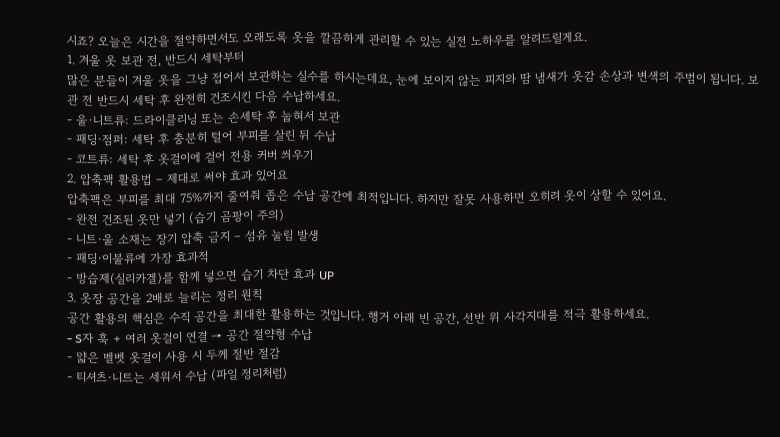시죠? 오늘은 시간을 절약하면서도 오래도록 옷을 깔끔하게 관리할 수 있는 실전 노하우를 알려드릴게요.
1. 겨울 옷 보관 전, 반드시 세탁부터
많은 분들이 겨울 옷을 그냥 접어서 보관하는 실수를 하시는데요, 눈에 보이지 않는 피지와 땀 냄새가 옷감 손상과 변색의 주범이 됩니다. 보관 전 반드시 세탁 후 완전히 건조시킨 다음 수납하세요.
- 울·니트류: 드라이클리닝 또는 손세탁 후 눕혀서 보관
- 패딩·점퍼: 세탁 후 충분히 털어 부피를 살린 뒤 수납
- 코트류: 세탁 후 옷걸이에 걸어 전용 커버 씌우기
2. 압축팩 활용법 – 제대로 써야 효과 있어요
압축팩은 부피를 최대 75%까지 줄여줘 좁은 수납 공간에 최적입니다. 하지만 잘못 사용하면 오히려 옷이 상할 수 있어요.
- 완전 건조된 옷만 넣기 (습기 곰팡이 주의)
- 니트·울 소재는 장기 압축 금지 – 섬유 눌림 발생
- 패딩·이불류에 가장 효과적
- 방습제(실리카겔)를 함께 넣으면 습기 차단 효과 UP
3. 옷장 공간을 2배로 늘리는 정리 원칙
공간 활용의 핵심은 수직 공간을 최대한 활용하는 것입니다. 행거 아래 빈 공간, 선반 위 사각지대를 적극 활용하세요.
- S자 훅 + 여러 옷걸이 연결 → 공간 절약형 수납
- 얇은 벨벳 옷걸이 사용 시 두께 절반 절감
- 티셔츠·니트는 세워서 수납 (파일 정리처럼)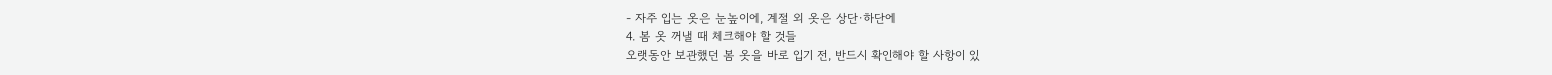- 자주 입는 옷은 눈높이에, 계절 외 옷은 상단·하단에
4. 봄 옷 꺼낼 때 체크해야 할 것들
오랫동안 보관했던 봄 옷을 바로 입기 전, 반드시 확인해야 할 사항이 있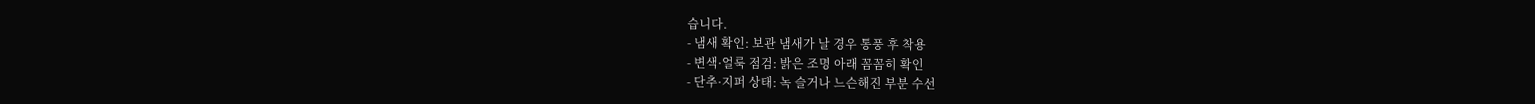습니다.
- 냄새 확인: 보관 냄새가 날 경우 통풍 후 착용
- 변색·얼룩 점검: 밝은 조명 아래 꼼꼼히 확인
- 단추·지퍼 상태: 녹 슬거나 느슨해진 부분 수선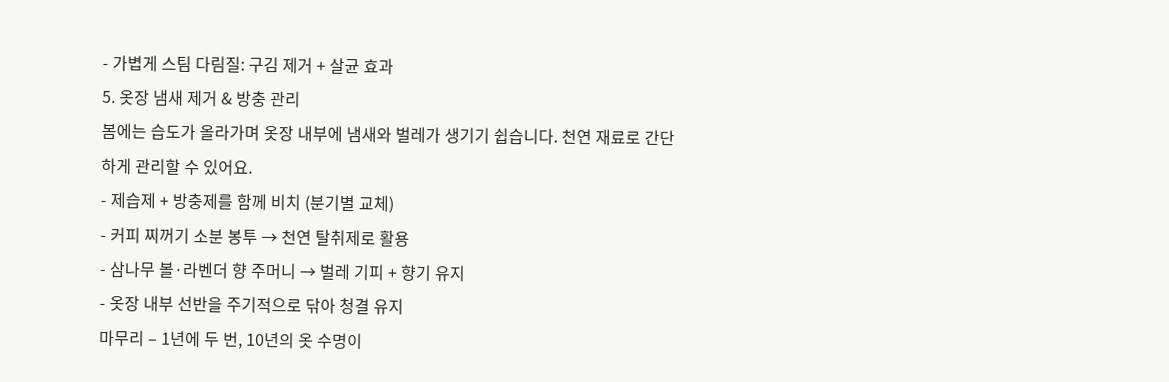- 가볍게 스팀 다림질: 구김 제거 + 살균 효과
5. 옷장 냄새 제거 & 방충 관리
봄에는 습도가 올라가며 옷장 내부에 냄새와 벌레가 생기기 쉽습니다. 천연 재료로 간단하게 관리할 수 있어요.
- 제습제 + 방충제를 함께 비치 (분기별 교체)
- 커피 찌꺼기 소분 봉투 → 천연 탈취제로 활용
- 삼나무 볼·라벤더 향 주머니 → 벌레 기피 + 향기 유지
- 옷장 내부 선반을 주기적으로 닦아 청결 유지
마무리 – 1년에 두 번, 10년의 옷 수명이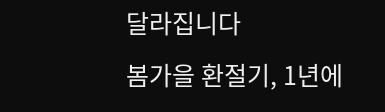달라집니다
봄가을 환절기, 1년에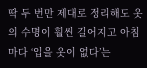딱 두 번만 제대로 정리해도 옷의 수명이 훨씬 길어지고 아침마다 ‘입을 옷이 없다’는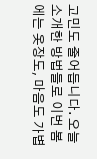고민도 줄어듭니다. 오늘 소개한 방법들로 이번 봄에는 옷장도, 마음도 가볍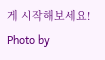게 시작해보세요!
Photo by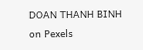DOAN THANH BINH on Pexels